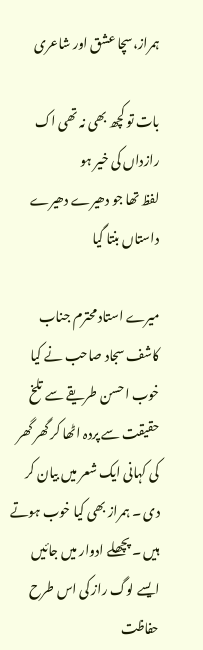ہمراز،سچا عشق اور شاعری

بات تو کچھ بھی نہ تھی اک رازداں کی خیر ہو
لفظ تھا جو دھیرے دھیرے داستاں بنتا گیا

میرے استاد محترم جناب کاشف سجاد صاحب نے کیا خوب احسن طریقے سے تلخ حقیقت سے پردہ اٹھا کر گھر گھر کی کہانی ایک شعر میں بیان کر دی ۔ ہمراز بھی کیا خوب ہوتے ہیں ۔ پچھلے ادوار میں جائیں ایسے لوگ راز کی اس طرح حفاظت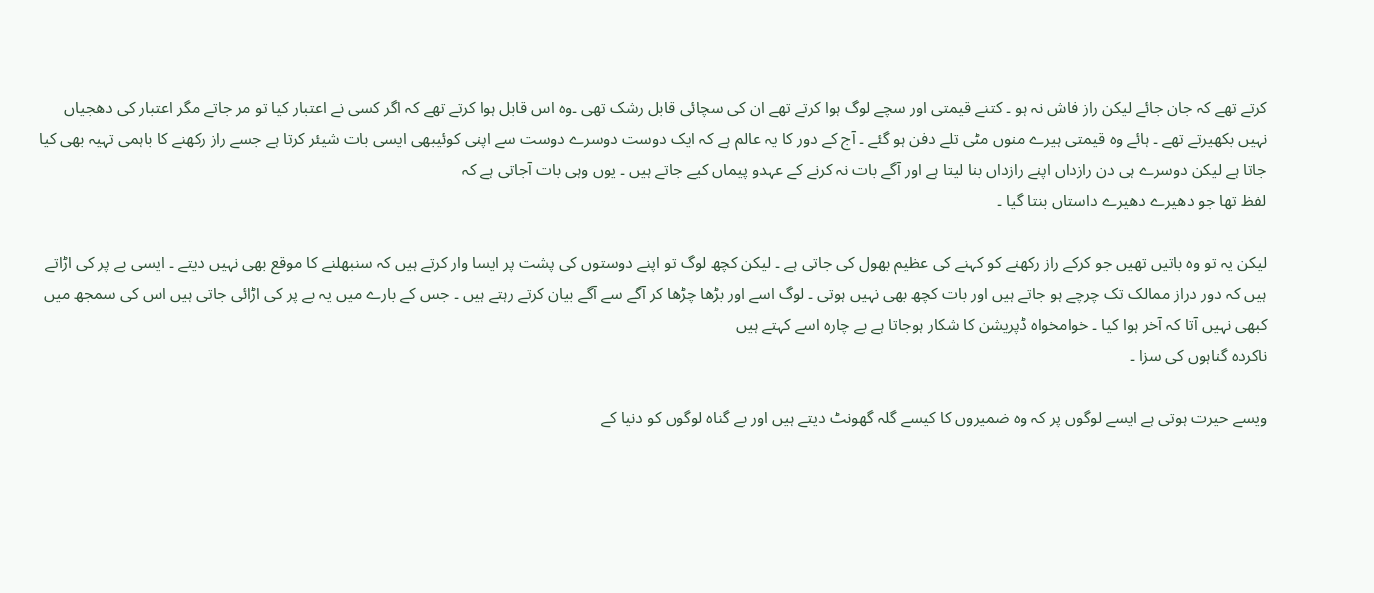کرتے تھے کہ جان جائے لیکن راز فاش نہ ہو ۔ کتنے قیمتی اور سچے لوگ ہوا کرتے تھے ان کی سچائی قابل رشک تھی ۔وہ اس قابل ہوا کرتے تھے کہ اگر کسی نے اعتبار کیا تو مر جاتے مگر اعتبار کی دھجیاں نہیں بکھیرتے تھے ۔ ہائے وہ قیمتی ہیرے منوں مٹی تلے دفن ہو گئے ۔ آج کے دور کا یہ عالم ہے کہ ایک دوست دوسرے دوست سے اپنی کوئیبھی ایسی بات شیئر کرتا ہے جسے راز رکھنے کا باہمی تہیہ بھی کیا جاتا ہے لیکن دوسرے ہی دن رازداں اپنے رازداں بنا لیتا ہے اور آگے بات نہ کرنے کے عہدو پیماں کیے جاتے ہیں ۔ یوں وہی بات آجاتی ہے کہ
لفظ تھا جو دھیرے دھیرے داستاں بنتا گیا ۔

لیکن یہ تو وہ باتیں تھیں جو کرکے راز رکھنے کو کہنے کی عظیم بھول کی جاتی ہے ۔ لیکن کچھ لوگ تو اپنے دوستوں کی پشت پر ایسا وار کرتے ہیں کہ سنبھلنے کا موقع بھی نہیں دیتے ۔ ایسی بے پر کی اڑاتے ہیں کہ دور دراز ممالک تک چرچے ہو جاتے ہیں اور بات کچھ بھی نہیں ہوتی ۔ لوگ اسے اور بڑھا چڑھا کر آگے سے آگے بیان کرتے رہتے ہیں ۔ جس کے بارے میں یہ بے پر کی اڑائی جاتی ہیں اس کی سمجھ میں کبھی نہیں آتا کہ آخر ہوا کیا ۔ خوامخواہ ڈپریشن کا شکار ہوجاتا ہے بے چارہ اسے کہتے ہیں
ناکردہ گناہوں کی سزا ۔

ویسے حیرت ہوتی ہے ایسے لوگوں پر کہ وہ ضمیروں کا کیسے گلہ گھونٹ دیتے ہیں اور بے گناہ لوگوں کو دنیا کے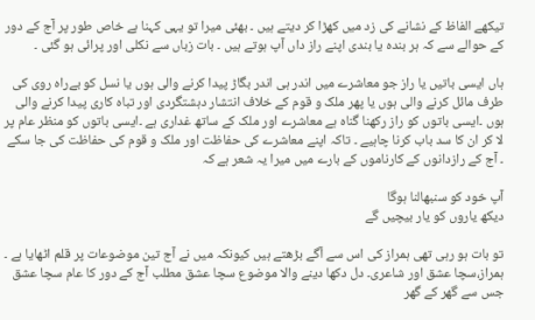تیکھے الفاظ کے نشانے کی زد میں کھڑا کر دیتے ہیں ۔ بھئی میرا تو یہی کہنا ہے خاص طور پر آج کے دور کے حوالے سے کہ ہر بندہ یا بندی اپنے راز داں آپ ہوتے ہیں ۔ بات زباں سے نکلی اور پرائی ہو گئی ۔

ہاں ایسی باتیں یا راز جو معاشرے میں اندر ہی اندر بگاڑ پیدا کرنے والی ہوں یا نسل کو بےراہ روی کی طرف مائل کرنے والی ہوں یا پھر ملک و قوم کے خلاف انتشار دہشتگردی اور تباہ کاری پیدا کرنے والی ہوں ۔ایسی باتوں کو راز رکھنا گناہ ہے معاشرے اور ملک کے ساتھ غداری ہے ۔ایسی باتوں کو منظر عام پر لا کر ان کا سد باب کرنا چاہیے ۔ تاکہ اپنے معاشرے کی حفاظت اور ملک و قوم کی حفاظت کی جا سکے ۔ آج کے رازدانوں کے کارناموں کے بارے میں میرا یہ شعر ہے کہ

آپ خود کو سنبھالنا ہوگا
دیکھ یاروں کو یار بیچیں گے

تو بات ہو رہی تھی ہمراز کی اس سے آگے بڑھتے ہیں کیونکہ میں نے آج تین موضوعات پر قلم اٹھایا ہے ۔ ہمراز،سچا عشق اور شاعری۔ دل دکھا دینے والا موضوع سچا عشق مطلب آج کے دور کا عام سچا عشق جس سے گھر کے گھر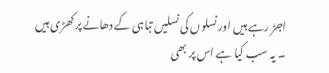اجڑ رہے ہیں اور نسلوں کی نسلیں تباہی کے دھانے پر کھڑی ہیں ۔ یہ سب کیا ہے اس پر بھی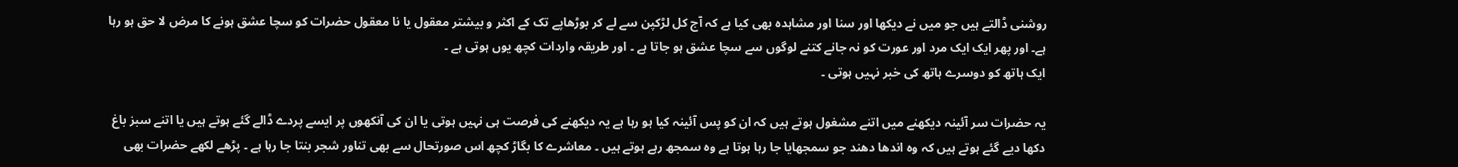روشنی ڈالتے ہیں جو میں نے دیکھا اور سنا اور مشاہدہ بھی کیا ہے کہ آج کل لڑکپن سے لے کر بوڑھاپے تک کے اکثر و بیشتر معقول یا نا معقول حضرات کو سچا عشق ہونے کا مرض لا حق ہو رہا ہے۔ اور پھر ایک ایک مرد اور عورت کو نہ جانے کتنے لوگوں سے سچا عشق ہو جاتا ہے ۔ اور طریقہ واردات کچھ یوں ہوتی ہے ۔
ایک ہاتھ کو دوسرے ہاتھ کی خبر نہیں ہوتی ۔

یہ حضرات سر آئینہ دیکھنے میں اتنے مشغول ہوتے ہیں کہ ان کو پس آئینہ کیا ہو رہا ہے یہ دیکھنے کی فرصت ہی نہیں ہوتی یا ان کی آنکھوں پر ایسے پردے ڈالے گئے ہوتے ہیں یا اتنے سبز باغ دکھا دیے گئے ہوتے ہیں کہ وہ اندھا دھند جو سمجھایا جا رہا ہوتا ہے وہ سمجھ رہے ہوتے ہیں ۔ معاشرے کا بگاڑ کچھ اس صورتحال سے بھی تناور شجر بنتا جا رہا ہے ۔ پڑھے لکھے حضرات بھی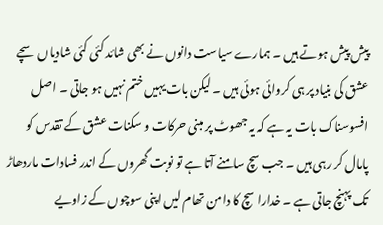پیش پیش ہوتے ہیں ۔ ہمارے سیاست دانوں نے بھی شائد کئی کئی شادیاں سچے عشق کی بنیاد پر ہی کروائی ہوئی ہیں ۔ لیکن بات یہیں ختم نہیں ہو جاتی ۔ اصل افسوسناک بات یہ ہے کہ یہ جھوٹ پر مبنی حرکات و سکنات عشق کے تقدس کو پامال کر رہی ہیں ۔ جب سچ سامنے آتا ہے تو نوبت گھروں کے اندر فسادات ماردھاڑ تک پہنچ جاتی ہے ۔ خدارا سچ کا دامن تھام لیں اپنی سوچوں کے زاویے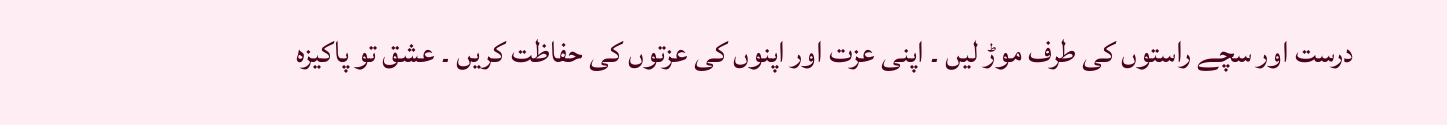درست اور سچے راستوں کی طرف موڑ لیں ۔ اپنی عزت اور اپنوں کی عزتوں کی حفاظت کریں ۔ عشق تو پاکیزہ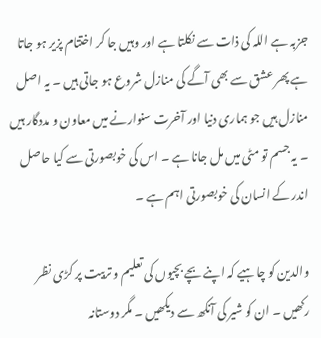جزبہ ہے اللہ کی ذات سے نکلتا ہے اور وہیں جا کر اختتام پزیر ہو جاتا ہے پھر عشق سے بھی آگے کی منازل شروع ہو جاتی ہیں ۔ یہ اصل منازل ہیں جو ہماری دنیا اور آخرت سنوارنے میں معاون و مددگار ہیں ۔ یہ جسم تو مٹی میں مل جانا ہے ۔ اس کی خوبصورتی سے کیا حاصل اندر کے انسان کی خوبصورتی اہم ہے ۔

والدین کو چاہیے کہ اپنے بچے بچیوں کی تعلیم و تربیت پر کڑی نظر رکھیں ۔ ان کو شیر کی آنکھ سے دیکھیں ۔ مگر دوستانہ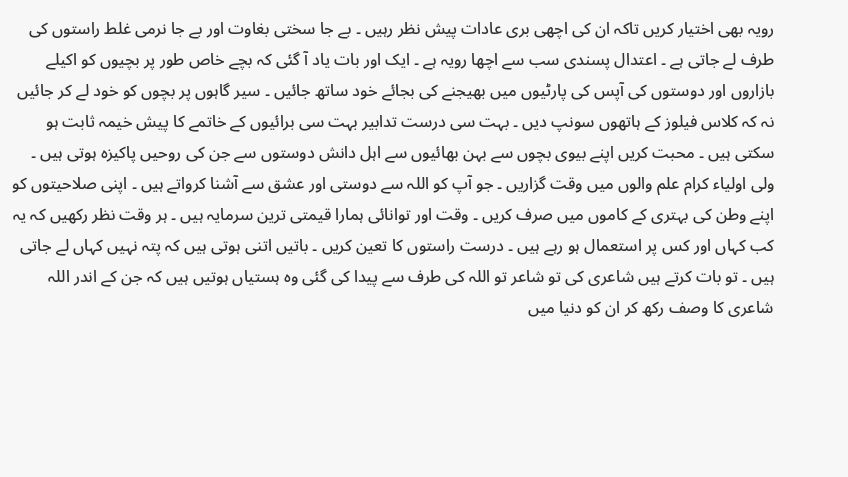رویہ بھی اختیار کریں تاکہ ان کی اچھی بری عادات پیش نظر رہیں ۔ بے جا سختی بغاوت اور بے جا نرمی غلط راستوں کی طرف لے جاتی ہے ۔ اعتدال پسندی سب سے اچھا رویہ ہے ۔ ایک اور بات یاد آ گئی کہ بچے خاص طور پر بچیوں کو اکیلے بازاروں اور دوستوں کی آپس کی پارٹیوں میں بھیجنے کی بجائے خود ساتھ جائیں ۔ سیر گاہوں پر بچوں کو خود لے کر جائیں نہ کہ کلاس فیلوز کے ہاتھوں سونپ دیں ۔ بہت سی درست تدابیر بہت سی برائیوں کے خاتمے کا پیش خیمہ ثابت ہو سکتی ہیں ۔ محبت کریں اپنے بیوی بچوں سے بہن بھائیوں سے اہل دانش دوستوں سے جن کی روحیں پاکیزہ ہوتی ہیں ۔ ولی اولیاء کرام علم والوں میں وقت گزاریں ۔ جو آپ کو اللہ سے دوستی اور عشق سے آشنا کرواتے ہیں ۔ اپنی صلاحیتوں کو اپنے وطن کی بہتری کے کاموں میں صرف کریں ۔ وقت اور توانائی ہمارا قیمتی ترین سرمایہ ہیں ۔ ہر وقت نظر رکھیں کہ یہ کب کہاں اور کس پر استعمال ہو رہے ہیں ۔ درست راستوں کا تعین کریں ۔ باتیں اتنی ہوتی ہیں کہ پتہ نہیں کہاں لے جاتی ہیں ۔ تو بات کرتے ہیں شاعری کی تو شاعر تو اللہ کی طرف سے پیدا کی گئی وہ ہستیاں ہوتیں ہیں کہ جن کے اندر اللہ شاعری کا وصف رکھ کر ان کو دنیا میں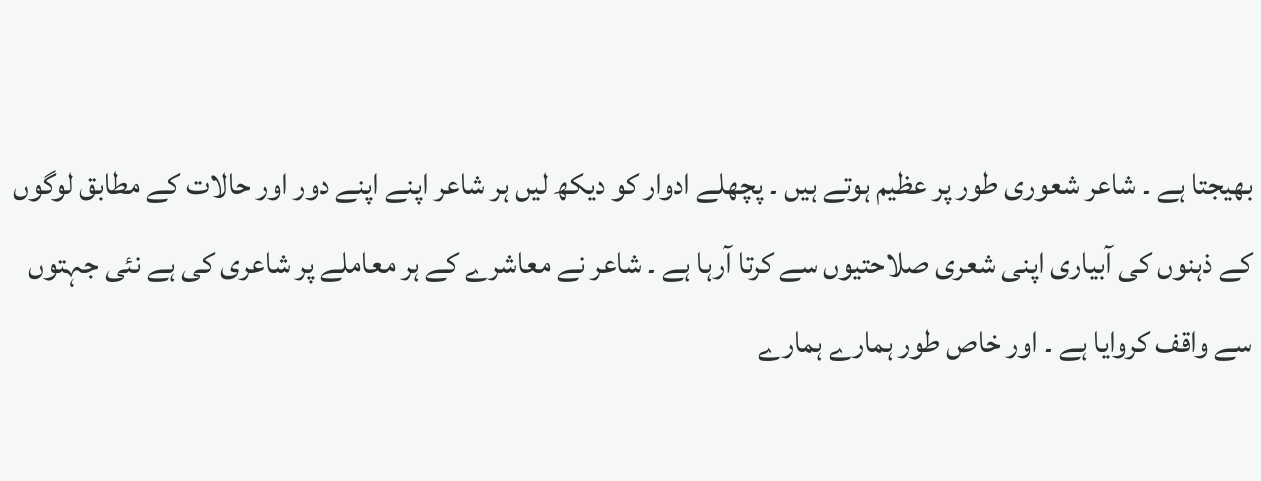بھیجتا ہے ۔ شاعر شعوری طور پر عظیم ہوتے ہیں ۔ پچھلے ادوار کو دیکھ لیں ہر شاعر اپنے اپنے دور اور حالات کے مطابق لوگوں کے ذہنوں کی آبیاری اپنی شعری صلاحتیوں سے کرتا آرہا ہے ۔ شاعر نے معاشرے کے ہر معاملے پر شاعری کی ہے نئی جہتوں سے واقف کروایا ہے ۔ اور خاص طور ہمارے ہمارے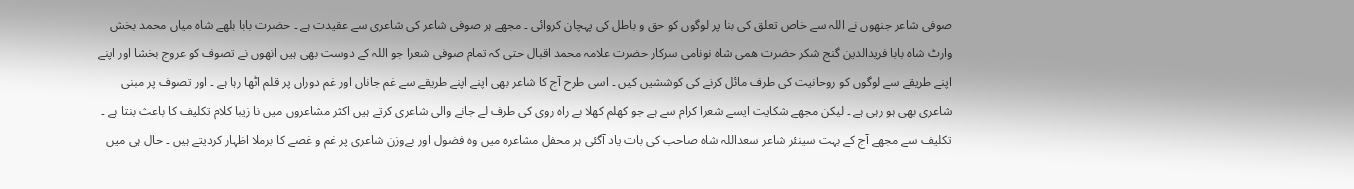صوفی شاعر جنھوں نے اللہ سے خاص تعلق کی بنا پر لوگوں کو حق و باطل کی پہچان کروائی ۔ مجھے ہر صوفی شاعر کی شاعری سے عقیدت ہے ۔ حضرت بابا بلھے شاہ میاں محمد بخش وارٹ شاہ بابا فریدالدین گنج شکر حضرت ھمی شاہ نونامی سرکار حضرت علامہ محمد اقبال حتی کہ تمام صوفی شعرا جو اللہ کے دوست بھی ہیں انھوں نے تصوف کو عروج بخشا اور اپنے اپنے طریقے سے لوگوں کو روحانیت کی طرف مائل کرنے کی کوششیں کیں ۔ اسی طرح آج کا شاعر بھی اپنے اپنے طریقے سے غم جاناں اور غم دوراں پر قلم اٹھا رہا ہے ۔ اور تصوف پر مبنی شاعری بھی ہو رہی ہے ۔ لیکن مجھے شکایت ایسے شعرا کرام سے ہے جو کھلم کھلا بے راہ روی کی طرف لے جانے والی شاعری کرتے ہیں اکثر مشاعروں میں نا زیبا کلام تکلیف کا باعث بنتا ہے ۔ تکلیف سے مجھے آج کے بہت سینئر شاعر سعداللہ شاہ صاحب کی بات یاد آگئی ہر محفل مشاعرہ میں وہ فضول اور بےوزن شاعری پر غم و غصے کا برملا اظہار کردیتے ہیں ۔ حال ہی میں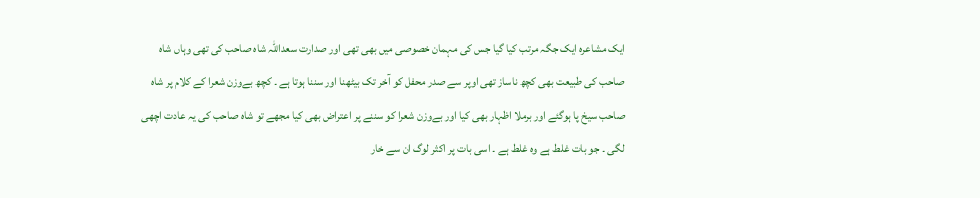ایک مشاعرہ ایک جگہ مرتب کیا گیا جس کی مہمان خصوصی میں بھی تھی اور صدارت سعداللہ شاہ صاحب کی تھی وہاں شاہ صاحب کی طبیعت بھی کچھ ناساز تھی اوپر سے صدر محفل کو آخر تک بیٹھنا اور سننا ہوتا ہے ۔ کچھ بےوزن شعرا کے کلام پر شاہ صاحب سیخ پا ہوگئے اور برملا اظہار بھی کیا اور بےوزن شعرا کو سننے پر اعتراض بھی کیا مجھے تو شاہ صاحب کی یہ عادت اچھی لگی ۔ جو بات غلط ہے وہ غلط ہے ۔ اسی بات پر اکثر لوگ ان سے خار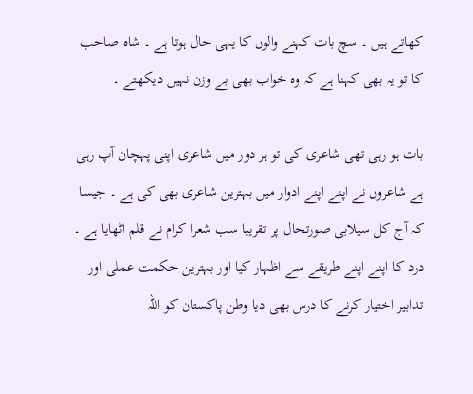کھاتے ہیں ۔ سچ بات کہنے والوں کا یہی حال ہوتا ہے ۔ شاہ صاحب کا تو یہ بھی کہنا ہے کہ وہ خواب بھی بے وزن نہیں دیکھتے ۔

بات ہو رہی تھی شاعری کی تو ہر دور میں شاعری اپنی پہچان آپ رہی ہے شاعروں نے اپنے اپنے ادوار میں بہترین شاعری بھی کی ہے ۔ جیسا کہ آج کل سیلابی صورتحال پر تقریبا سب شعرا کرام نے قلم اٹھایا ہے ۔ درد کا اپنے اپنے طریقے سے اظہار کیا اور بہترین حکمت عملی اور تدابیر اختیار کرنے کا درس بھی دیا وطن پاکستان کو اللہ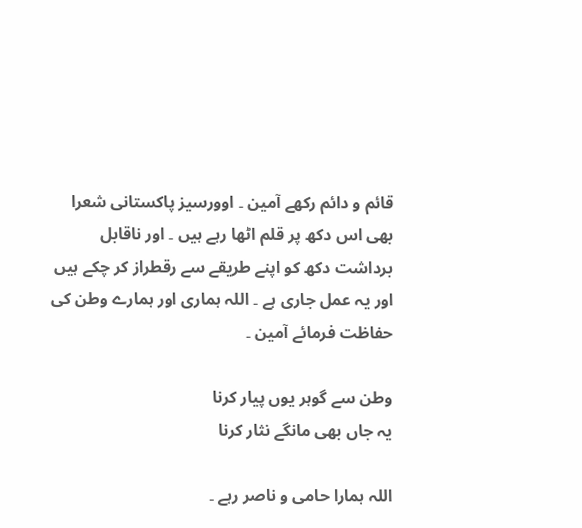قائم و دائم رکھے آمین ۔ اوورسیز پاکستانی شعرا بھی اس دکھ پر قلم اٹھا رہے ہیں ۔ اور ناقابل برداشت دکھ کو اپنے طریقے سے رقطراز کر چکے ہیں اور یہ عمل جاری ہے ۔ اللہ ہماری اور ہمارے وطن کی حفاظت فرمائے آمین ۔

وطن سے گوہر یوں پیار کرنا
یہ جاں بھی مانگے نثار کرنا

اللہ ہمارا حامی و ناصر رہے ۔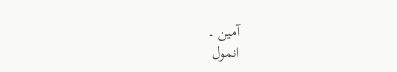آمین ۔
انمول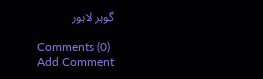گوہر لاہور

Comments (0)
Add Comment